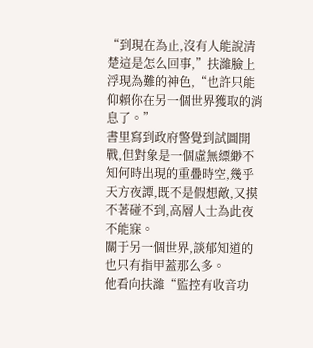“到現在為止,沒有人能說清楚這是怎么回事,”扶濰臉上浮現為難的神色,“也許只能仰賴你在另一個世界獲取的消息了。”
書里寫到政府警覺到試圖開戰,但對象是一個虛無縹緲不知何時出現的重疊時空,幾乎天方夜譚,既不是假想敵,又摸不著碰不到,高層人士為此夜不能寐。
關于另一個世界,談郁知道的也只有指甲蓋那么多。
他看向扶濰“監控有收音功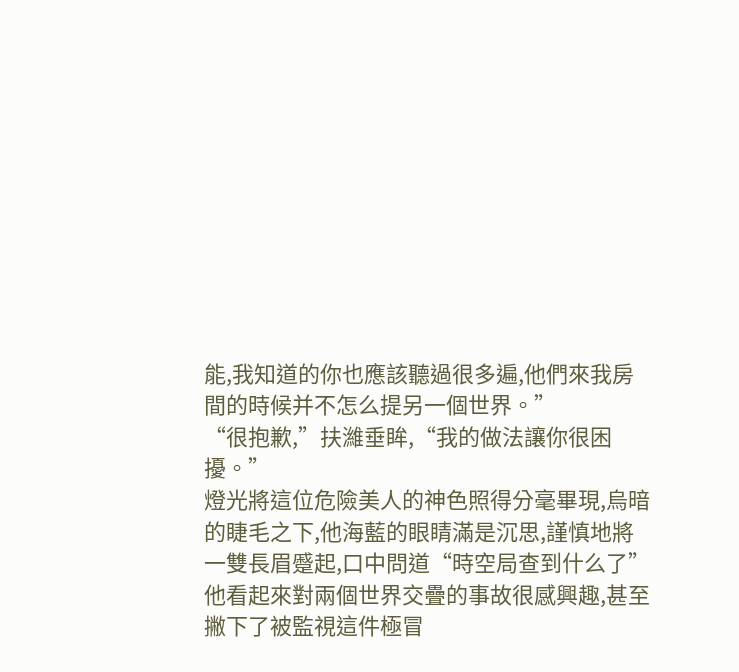能,我知道的你也應該聽過很多遍,他們來我房間的時候并不怎么提另一個世界。”
“很抱歉,”扶濰垂眸,“我的做法讓你很困擾。”
燈光將這位危險美人的神色照得分毫畢現,烏暗的睫毛之下,他海藍的眼睛滿是沉思,謹慎地將一雙長眉蹙起,口中問道“時空局查到什么了”
他看起來對兩個世界交疊的事故很感興趣,甚至撇下了被監視這件極冒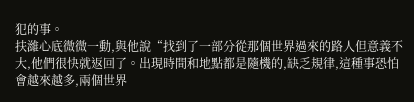犯的事。
扶濰心底微微一動,與他說“找到了一部分從那個世界過來的路人但意義不大,他們很快就返回了。出現時間和地點都是隨機的,缺乏規律,這種事恐怕會越來越多,兩個世界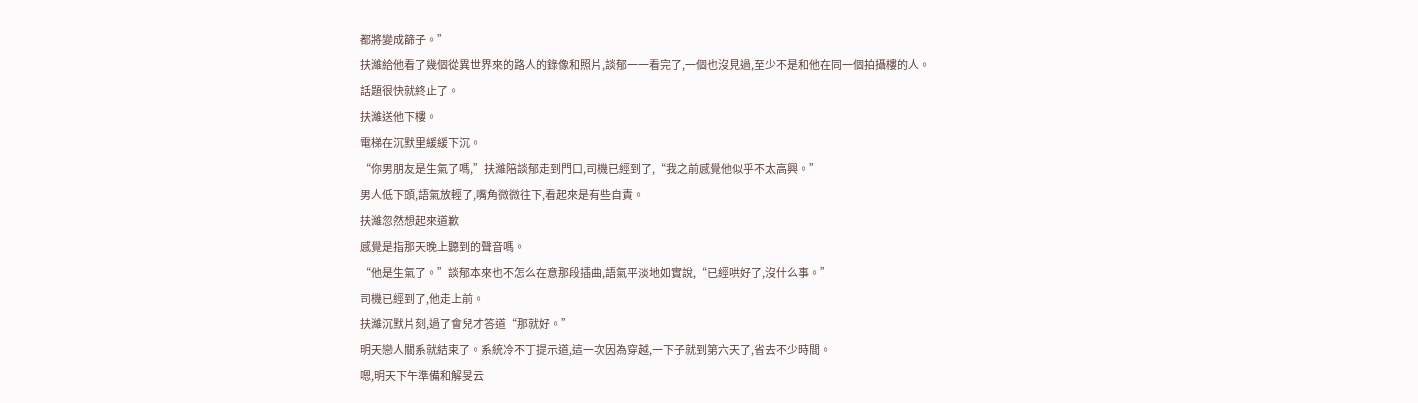都將變成篩子。”
扶濰給他看了幾個從異世界來的路人的錄像和照片,談郁一一看完了,一個也沒見過,至少不是和他在同一個拍攝樓的人。
話題很快就終止了。
扶濰送他下樓。
電梯在沉默里緩緩下沉。
“你男朋友是生氣了嗎,”扶濰陪談郁走到門口,司機已經到了,“我之前感覺他似乎不太高興。”
男人低下頭,語氣放輕了,嘴角微微往下,看起來是有些自責。
扶濰忽然想起來道歉
感覺是指那天晚上聽到的聲音嗎。
“他是生氣了。”談郁本來也不怎么在意那段插曲,語氣平淡地如實說,“已經哄好了,沒什么事。”
司機已經到了,他走上前。
扶濰沉默片刻,過了會兒才答道“那就好。”
明天戀人關系就結束了。系統冷不丁提示道,這一次因為穿越,一下子就到第六天了,省去不少時間。
嗯,明天下午準備和解旻云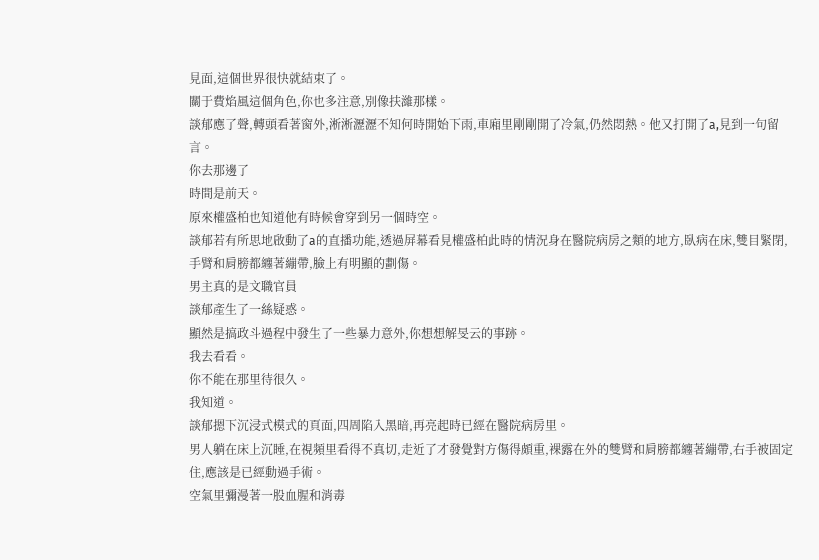見面,這個世界很快就結束了。
關于費焰風這個角色,你也多注意,別像扶濰那樣。
談郁應了聲,轉頭看著窗外,淅淅瀝瀝不知何時開始下雨,車廂里剛剛開了冷氣,仍然悶熱。他又打開了a,見到一句留言。
你去那邊了
時間是前天。
原來權盛柏也知道他有時候會穿到另一個時空。
談郁若有所思地啟動了a的直播功能,透過屏幕看見權盛柏此時的情況身在醫院病房之類的地方,臥病在床,雙目緊閉,手臂和肩膀都纏著繃帶,臉上有明顯的劃傷。
男主真的是文職官員
談郁產生了一絲疑惑。
顯然是搞政斗過程中發生了一些暴力意外,你想想解旻云的事跡。
我去看看。
你不能在那里待很久。
我知道。
談郁摁下沉浸式模式的頁面,四周陷入黑暗,再亮起時已經在醫院病房里。
男人躺在床上沉睡,在視頻里看得不真切,走近了才發覺對方傷得頗重,裸露在外的雙臂和肩膀都纏著繃帶,右手被固定住,應該是已經動過手術。
空氣里彌漫著一股血腥和消毒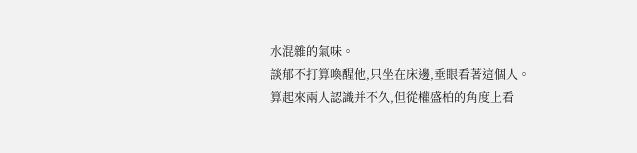水混雜的氣味。
談郁不打算喚醒他,只坐在床邊,垂眼看著這個人。
算起來兩人認識并不久,但從權盛柏的角度上看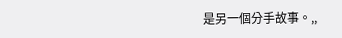是另一個分手故事。,,